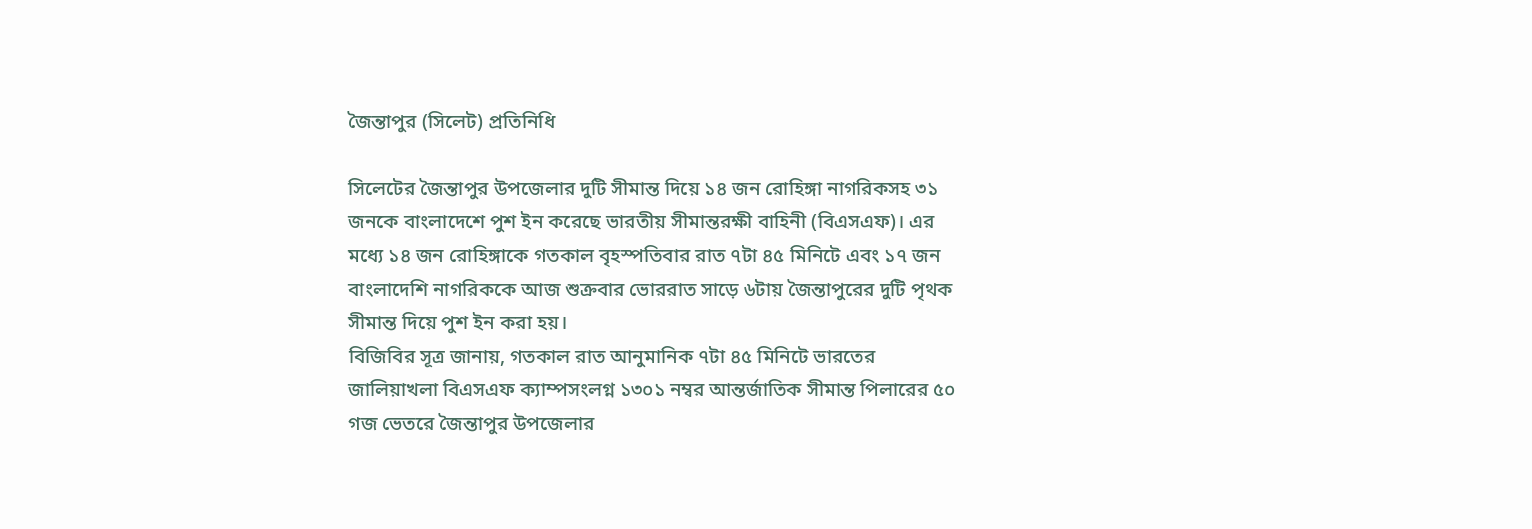জৈন্তাপুর (সিলেট) প্রতিনিধি

সিলেটের জৈন্তাপুর উপজেলার দুটি সীমান্ত দিয়ে ১৪ জন রোহিঙ্গা নাগরিকসহ ৩১ জনকে বাংলাদেশে পুশ ইন করেছে ভারতীয় সীমান্তরক্ষী বাহিনী (বিএসএফ)। এর মধ্যে ১৪ জন রোহিঙ্গাকে গতকাল বৃহস্পতিবার রাত ৭টা ৪৫ মিনিটে এবং ১৭ জন বাংলাদেশি নাগরিককে আজ শুক্রবার ভোররাত সাড়ে ৬টায় জৈন্তাপুরের দুটি পৃথক সীমান্ত দিয়ে পুশ ইন করা হয়।
বিজিবির সূত্র জানায়, গতকাল রাত আনুমানিক ৭টা ৪৫ মিনিটে ভারতের জালিয়াখলা বিএসএফ ক্যাম্পসংলগ্ন ১৩০১ নম্বর আন্তর্জাতিক সীমান্ত পিলারের ৫০ গজ ভেতরে জৈন্তাপুর উপজেলার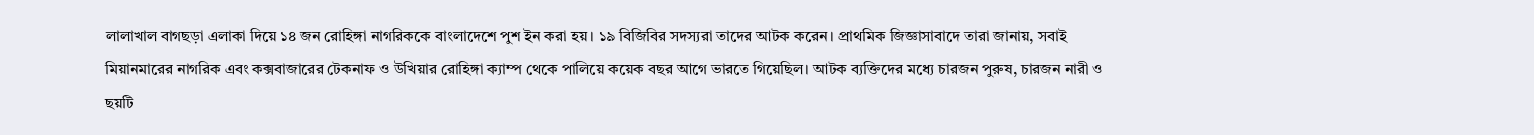লালাখাল বাগছড়া এলাকা দিয়ে ১৪ জন রোহিঙ্গা নাগরিককে বাংলাদেশে পুশ ইন করা হয়। ১৯ বিজিবির সদস্যরা তাদের আটক করেন। প্রাথমিক জিজ্ঞাসাবাদে তারা জানায়, সবাই মিয়ানমারের নাগরিক এবং কক্সবাজারের টেকনাফ ও উখিয়ার রোহিঙ্গা ক্যাম্প থেকে পালিয়ে কয়েক বছর আগে ভারতে গিয়েছিল। আটক ব্যক্তিদের মধ্যে চারজন পুরুষ, চারজন নারী ও ছয়টি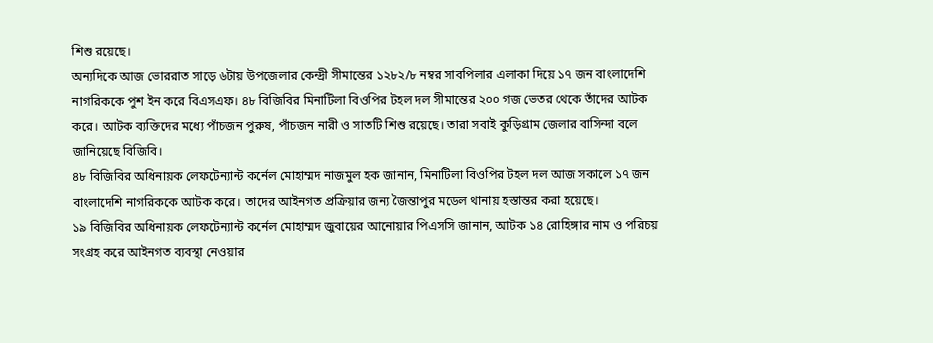শিশু রয়েছে।
অন্যদিকে আজ ভোররাত সাড়ে ৬টায় উপজেলার কেন্দ্রী সীমান্তের ১২৮২/৮ নম্বর সাবপিলার এলাকা দিয়ে ১৭ জন বাংলাদেশি নাগরিককে পুশ ইন করে বিএসএফ। ৪৮ বিজিবির মিনাটিলা বিওপির টহল দল সীমান্তের ২০০ গজ ভেতর থেকে তাঁদের আটক করে। আটক ব্যক্তিদের মধ্যে পাঁচজন পুরুষ, পাঁচজন নারী ও সাতটি শিশু রয়েছে। তারা সবাই কুড়িগ্রাম জেলার বাসিন্দা বলে জানিয়েছে বিজিবি।
৪৮ বিজিবির অধিনায়ক লেফটেন্যান্ট কর্নেল মোহাম্মদ নাজমুল হক জানান, মিনাটিলা বিওপির টহল দল আজ সকালে ১৭ জন বাংলাদেশি নাগরিককে আটক করে। তাদের আইনগত প্রক্রিয়ার জন্য জৈন্তাপুর মডেল থানায় হস্তান্তর করা হয়েছে।
১৯ বিজিবির অধিনায়ক লেফটেন্যান্ট কর্নেল মোহাম্মদ জুবায়ের আনোয়ার পিএসসি জানান, আটক ১৪ রোহিঙ্গার নাম ও পরিচয় সংগ্রহ করে আইনগত ব্যবস্থা নেওয়ার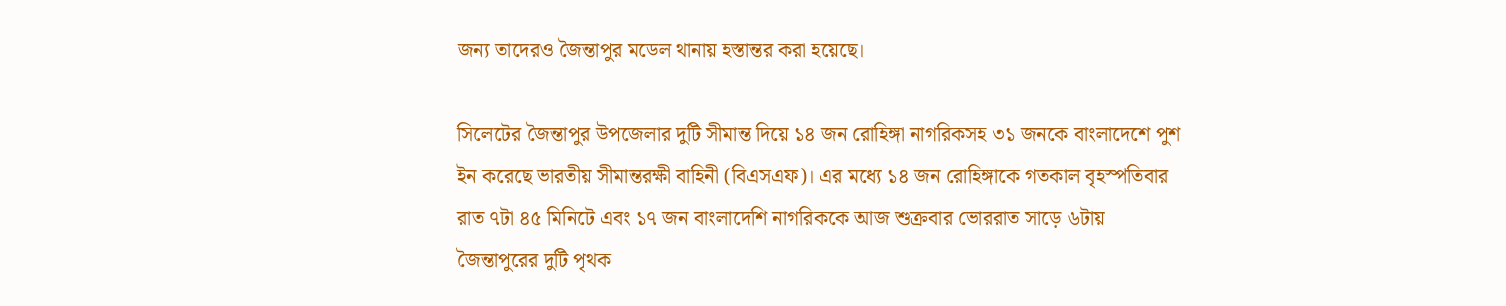জন্য তাদেরও জৈন্তাপুর মডেল থানায় হস্তান্তর করা হয়েছে।

সিলেটের জৈন্তাপুর উপজেলার দুটি সীমান্ত দিয়ে ১৪ জন রোহিঙ্গা নাগরিকসহ ৩১ জনকে বাংলাদেশে পুশ ইন করেছে ভারতীয় সীমান্তরক্ষী বাহিনী (বিএসএফ)। এর মধ্যে ১৪ জন রোহিঙ্গাকে গতকাল বৃহস্পতিবার রাত ৭টা ৪৫ মিনিটে এবং ১৭ জন বাংলাদেশি নাগরিককে আজ শুক্রবার ভোররাত সাড়ে ৬টায় জৈন্তাপুরের দুটি পৃথক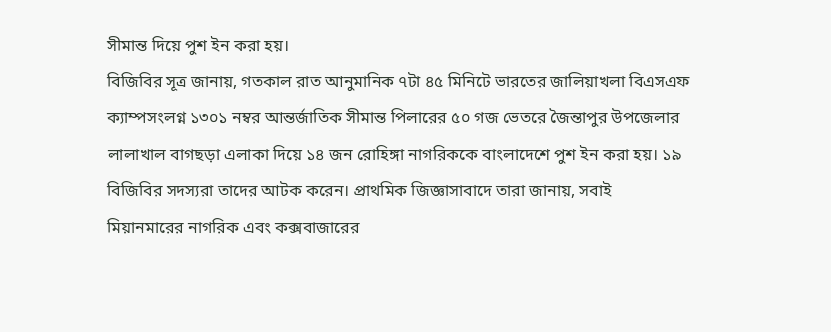সীমান্ত দিয়ে পুশ ইন করা হয়।
বিজিবির সূত্র জানায়, গতকাল রাত আনুমানিক ৭টা ৪৫ মিনিটে ভারতের জালিয়াখলা বিএসএফ ক্যাম্পসংলগ্ন ১৩০১ নম্বর আন্তর্জাতিক সীমান্ত পিলারের ৫০ গজ ভেতরে জৈন্তাপুর উপজেলার লালাখাল বাগছড়া এলাকা দিয়ে ১৪ জন রোহিঙ্গা নাগরিককে বাংলাদেশে পুশ ইন করা হয়। ১৯ বিজিবির সদস্যরা তাদের আটক করেন। প্রাথমিক জিজ্ঞাসাবাদে তারা জানায়, সবাই মিয়ানমারের নাগরিক এবং কক্সবাজারের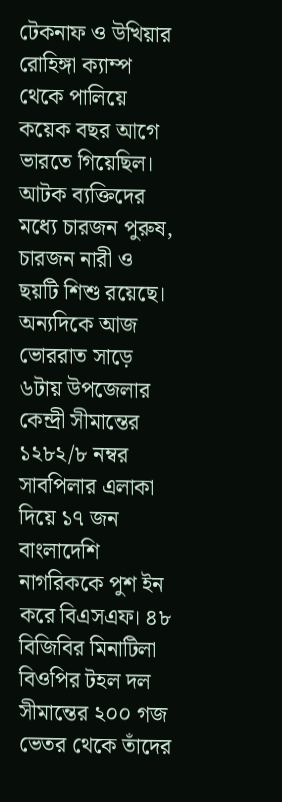টেকনাফ ও উখিয়ার রোহিঙ্গা ক্যাম্প থেকে পালিয়ে কয়েক বছর আগে ভারতে গিয়েছিল। আটক ব্যক্তিদের মধ্যে চারজন পুরুষ, চারজন নারী ও ছয়টি শিশু রয়েছে।
অন্যদিকে আজ ভোররাত সাড়ে ৬টায় উপজেলার কেন্দ্রী সীমান্তের ১২৮২/৮ নম্বর সাবপিলার এলাকা দিয়ে ১৭ জন বাংলাদেশি নাগরিককে পুশ ইন করে বিএসএফ। ৪৮ বিজিবির মিনাটিলা বিওপির টহল দল সীমান্তের ২০০ গজ ভেতর থেকে তাঁদের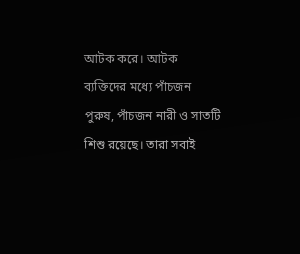আটক করে। আটক ব্যক্তিদের মধ্যে পাঁচজন পুরুষ, পাঁচজন নারী ও সাতটি শিশু রয়েছে। তারা সবাই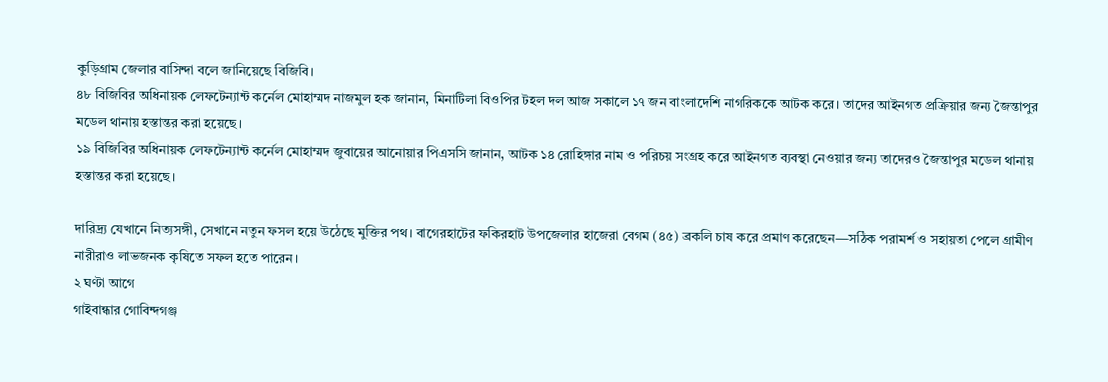কুড়িগ্রাম জেলার বাসিন্দা বলে জানিয়েছে বিজিবি।
৪৮ বিজিবির অধিনায়ক লেফটেন্যান্ট কর্নেল মোহাম্মদ নাজমুল হক জানান, মিনাটিলা বিওপির টহল দল আজ সকালে ১৭ জন বাংলাদেশি নাগরিককে আটক করে। তাদের আইনগত প্রক্রিয়ার জন্য জৈন্তাপুর মডেল থানায় হস্তান্তর করা হয়েছে।
১৯ বিজিবির অধিনায়ক লেফটেন্যান্ট কর্নেল মোহাম্মদ জুবায়ের আনোয়ার পিএসসি জানান, আটক ১৪ রোহিঙ্গার নাম ও পরিচয় সংগ্রহ করে আইনগত ব্যবস্থা নেওয়ার জন্য তাদেরও জৈন্তাপুর মডেল থানায় হস্তান্তর করা হয়েছে।

দারিদ্র্য যেখানে নিত্যসঙ্গী, সেখানে নতুন ফসল হয়ে উঠেছে মুক্তির পথ। বাগেরহাটের ফকিরহাট উপজেলার হাজেরা বেগম (৪৫) ব্রকলি চাষ করে প্রমাণ করেছেন—সঠিক পরামর্শ ও সহায়তা পেলে গ্রামীণ নারীরাও লাভজনক কৃষিতে সফল হতে পারেন।
২ ঘণ্টা আগে
গাইবান্ধার গোবিন্দগঞ্জ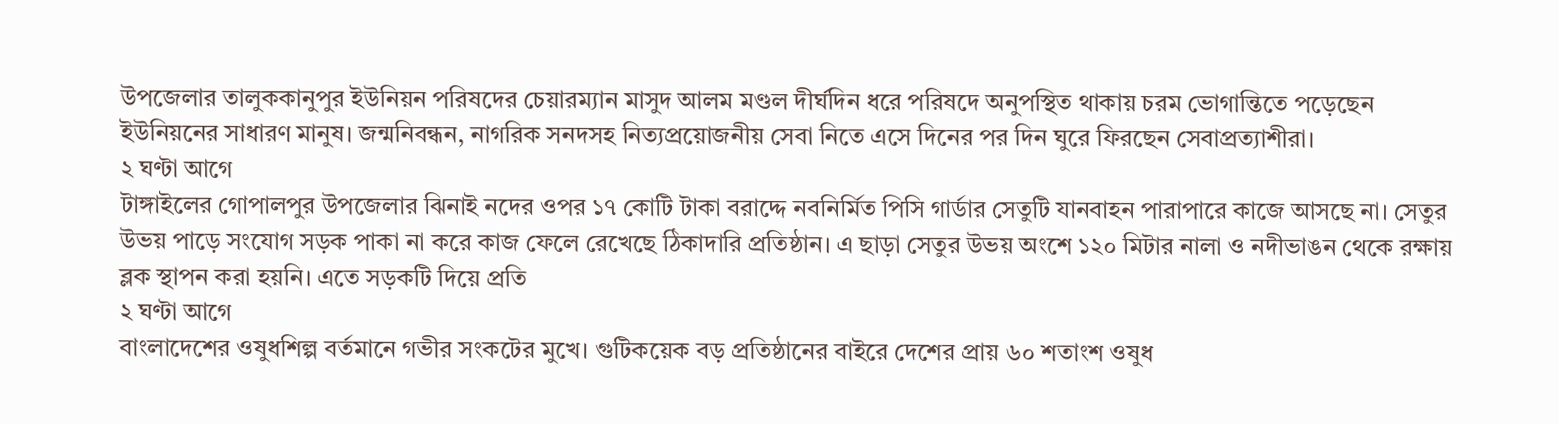উপজেলার তালুককানুপুর ইউনিয়ন পরিষদের চেয়ারম্যান মাসুদ আলম মণ্ডল দীর্ঘদিন ধরে পরিষদে অনুপস্থিত থাকায় চরম ভোগান্তিতে পড়েছেন ইউনিয়নের সাধারণ মানুষ। জন্মনিবন্ধন, নাগরিক সনদসহ নিত্যপ্রয়োজনীয় সেবা নিতে এসে দিনের পর দিন ঘুরে ফিরছেন সেবাপ্রত্যাশীরা।
২ ঘণ্টা আগে
টাঙ্গাইলের গোপালপুর উপজেলার ঝিনাই নদের ওপর ১৭ কোটি টাকা বরাদ্দে নবনির্মিত পিসি গার্ডার সেতুটি যানবাহন পারাপারে কাজে আসছে না। সেতুর উভয় পাড়ে সংযোগ সড়ক পাকা না করে কাজ ফেলে রেখেছে ঠিকাদারি প্রতিষ্ঠান। এ ছাড়া সেতুর উভয় অংশে ১২০ মিটার নালা ও নদীভাঙন থেকে রক্ষায় ব্লক স্থাপন করা হয়নি। এতে সড়কটি দিয়ে প্রতি
২ ঘণ্টা আগে
বাংলাদেশের ওষুধশিল্প বর্তমানে গভীর সংকটের মুখে। গুটিকয়েক বড় প্রতিষ্ঠানের বাইরে দেশের প্রায় ৬০ শতাংশ ওষুধ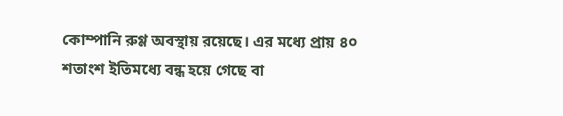কোম্পানি রুগ্ণ অবস্থায় রয়েছে। এর মধ্যে প্রায় ৪০ শতাংশ ইতিমধ্যে বন্ধ হয়ে গেছে বা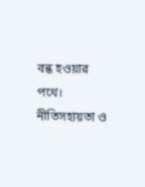বন্ধ হওয়ার পথে। নীতিসহায়তা ও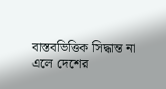বাস্তবভিত্তিক সিদ্ধান্ত না এলে দেশের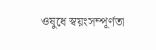ওষুধে স্বয়ংসম্পূর্ণতা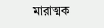মারাত্মক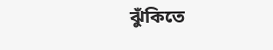ঝুঁকিতে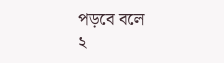পড়বে বলে
২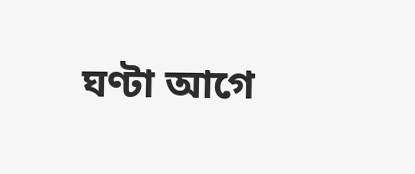ঘণ্টা আগে